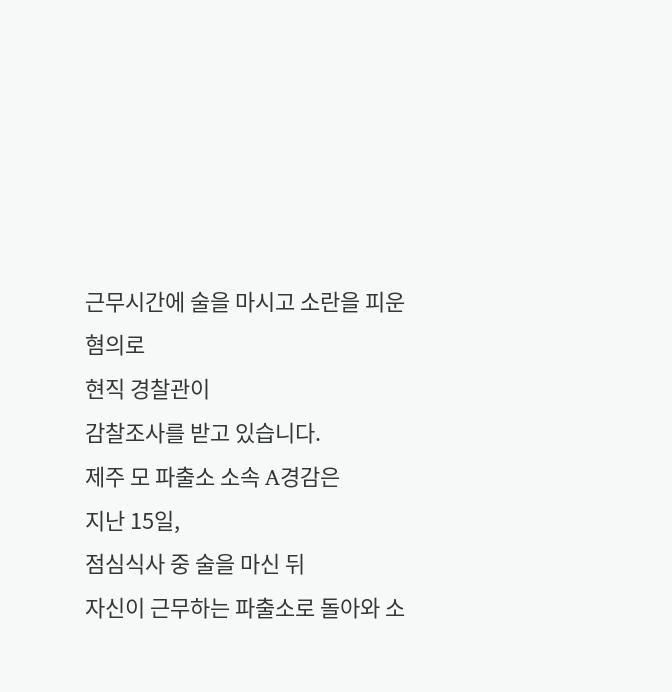근무시간에 술을 마시고 소란을 피운 혐의로
현직 경찰관이
감찰조사를 받고 있습니다.
제주 모 파출소 소속 A경감은
지난 15일,
점심식사 중 술을 마신 뒤
자신이 근무하는 파출소로 돌아와 소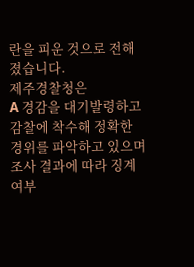란을 피운 것으로 전해졌습니다.
제주경찰청은
A 경감을 대기발령하고
감찰에 착수해 정확한 경위를 파악하고 있으며
조사 결과에 따라 징계 여부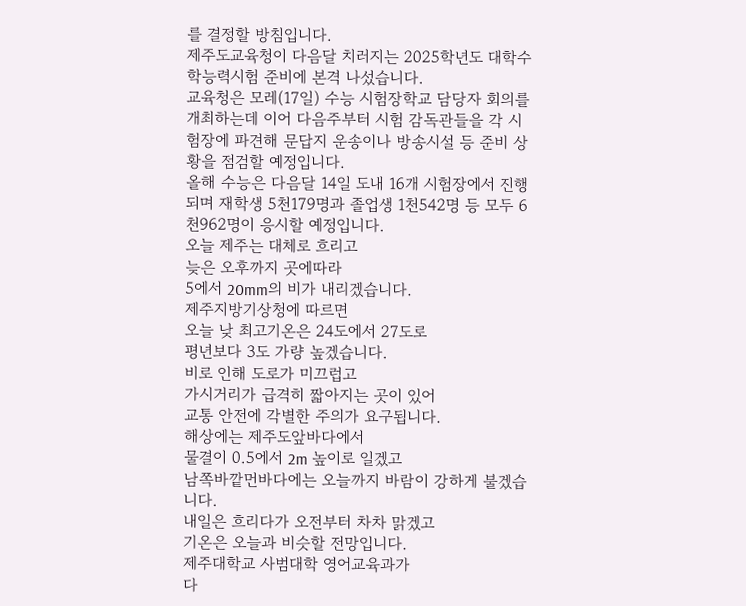를 결정할 방침입니다.
제주도교육청이 다음달 치러지는 2025학년도 대학수학능력시험 준비에 본격 나섰습니다.
교육청은 모레(17일) 수능 시험장학교 담당자 회의를 개최하는데 이어 다음주부터 시험 감독관들을 각 시험장에 파견해 문답지 운송이나 방송시설 등 준비 상황을 점검할 예정입니다.
올해 수능은 다음달 14일 도내 16개 시험장에서 진행되며 재학생 5천179명과 졸업생 1천542명 등 모두 6천962명이 응시할 예정입니다.
오늘 제주는 대체로 흐리고
늦은 오후까지 곳에따라
5에서 20mm의 비가 내리겠습니다.
제주지방기상청에 따르면
오늘 낮 최고기온은 24도에서 27도로
평년보다 3도 가량 높겠습니다.
비로 인해 도로가 미끄럽고
가시거리가 급격히 짧아지는 곳이 있어
교통 안전에 각별한 주의가 요구됩니다.
해상에는 제주도앞바다에서
물결이 0.5에서 2m 높이로 일겠고
남쪽바깥먼바다에는 오늘까지 바람이 강하게 불겠습니다.
내일은 흐리다가 오전부터 차차 맑겠고
기온은 오늘과 비슷할 전망입니다.
제주대학교 사범대학 영어교육과가
다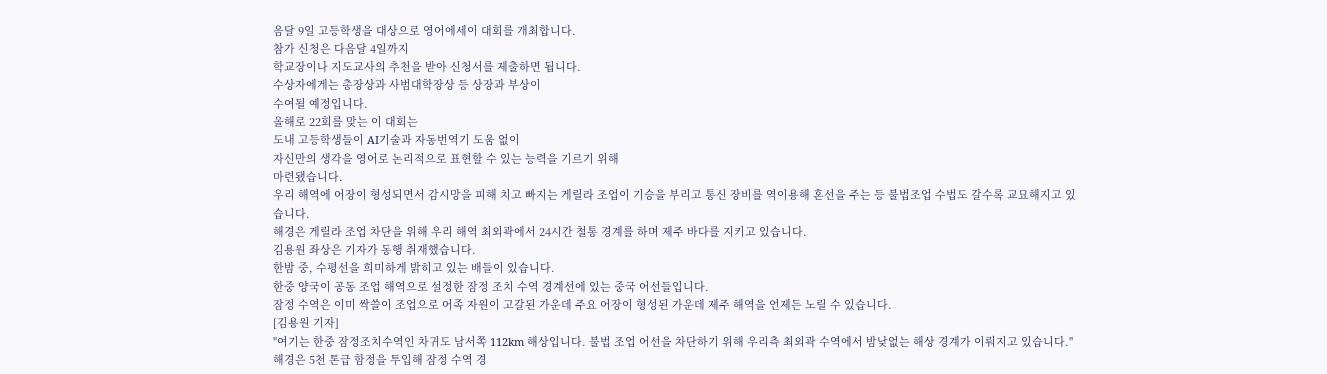음달 9일 고등학생을 대상으로 영어에세이 대회를 개최합니다.
참가 신청은 다음달 4일까지
학교장이나 지도교사의 추천을 받아 신청서를 제출하면 됩니다.
수상자에게는 총장상과 사범대학장상 등 상장과 부상이
수여될 예정입니다.
올해로 22회를 맞는 이 대회는
도내 고등학생들이 AI기술과 자동번역기 도움 없이
자신만의 생각을 영어로 논리적으로 표현할 수 있는 능력을 기르기 위해
마련됐습니다.
우리 해역에 어장이 형성되면서 감시망을 피해 치고 빠지는 게릴라 조업이 기승을 부리고 통신 장비를 역이용해 혼선을 주는 등 불법조업 수법도 갈수록 교묘해지고 있습니다.
해경은 게릴라 조업 차단을 위해 우리 해역 최외곽에서 24시간 철통 경계를 하며 제주 바다를 지키고 있습니다.
김용원 좌상은 기자가 동행 취재했습니다.
한밤 중, 수평선을 희미하게 밝히고 있는 배들이 있습니다.
한중 양국이 공동 조업 해역으로 설정한 잠정 조치 수역 경계선에 있는 중국 어선들입니다.
잠정 수역은 이미 싹쓸이 조업으로 어족 자원이 고갈된 가운데 주요 어장이 형성된 가운데 제주 해역을 언제든 노릴 수 있습니다.
[김용원 기자]
"여기는 한중 잠정조치수역인 차귀도 남서쪽 112km 해상입니다. 불법 조업 어선을 차단하기 위해 우리측 최외곽 수역에서 밤낮없는 해상 경계가 이뤄지고 있습니다."
해경은 5천 톤급 함정을 투입해 잠정 수역 경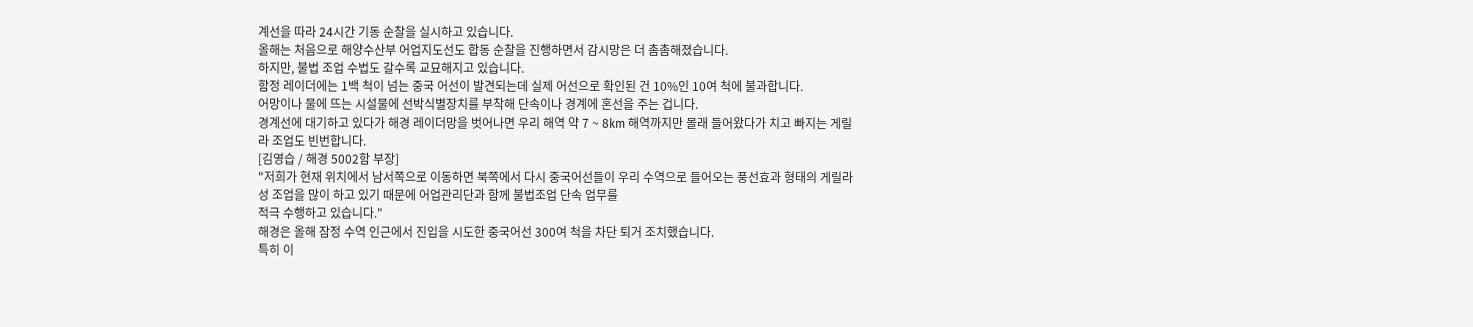계선을 따라 24시간 기동 순찰을 실시하고 있습니다.
올해는 처음으로 해양수산부 어업지도선도 합동 순찰을 진행하면서 감시망은 더 촘촘해졌습니다.
하지만, 불법 조업 수법도 갈수록 교묘해지고 있습니다.
함정 레이더에는 1백 척이 넘는 중국 어선이 발견되는데 실제 어선으로 확인된 건 10%인 10여 척에 불과합니다.
어망이나 물에 뜨는 시설물에 선박식별장치를 부착해 단속이나 경계에 혼선을 주는 겁니다.
경계선에 대기하고 있다가 해경 레이더망을 벗어나면 우리 해역 약 7 ~ 8km 해역까지만 몰래 들어왔다가 치고 빠지는 게릴라 조업도 빈번합니다.
[김영습 / 해경 5002함 부장]
"저희가 현재 위치에서 남서쪽으로 이동하면 북쪽에서 다시 중국어선들이 우리 수역으로 들어오는 풍선효과 형태의 게릴라성 조업을 많이 하고 있기 때문에 어업관리단과 함께 불법조업 단속 업무를
적극 수행하고 있습니다."
해경은 올해 잠정 수역 인근에서 진입을 시도한 중국어선 300여 척을 차단 퇴거 조치했습니다.
특히 이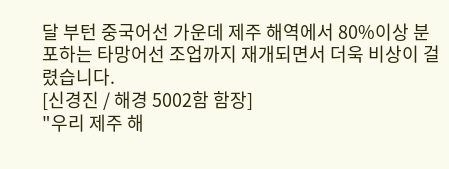달 부턴 중국어선 가운데 제주 해역에서 80%이상 분포하는 타망어선 조업까지 재개되면서 더욱 비상이 걸렸습니다.
[신경진 / 해경 5002함 함장]
"우리 제주 해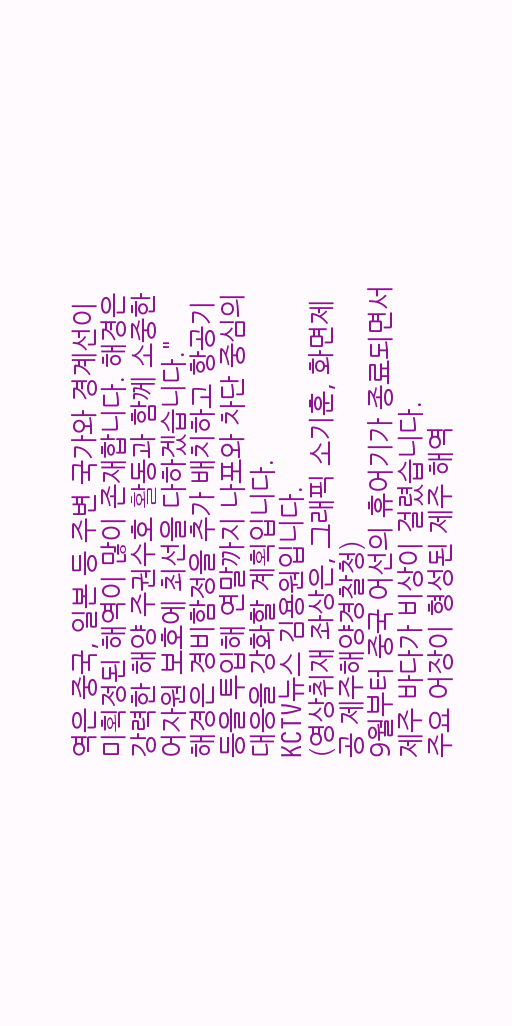역은 중국, 일본 등 주변 국가와 경계선이 미획정된 해역이 많이 존재합니다. 해경은 강력한 해양 주권수호 활동과 함께 소중한 어자원 보호에 최선을 다하겠습니다."
해경은 경비함정을 추가 배치하고 항공기 등을 투입해 연말까지 나포와 차단 중심의 대응을 강화할 계획입니다.
KCTV뉴스 김용원입니다.
(영상취재 좌상은, 그래픽 소기훈, 화면제공 제주해양경찰청)
9월부터 중국 어선의 휴어기가 종료되면서 제주 바다가 비상이 걸렸습니다.
주요 어장이 형성된 제주 해역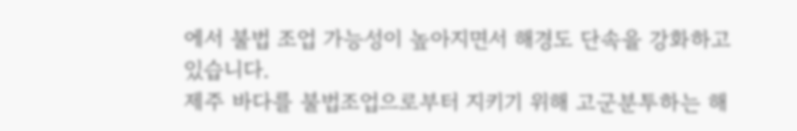에서 불법 조업 가능성이 높아지면서 해경도 단속을 강화하고 있습니다.
제주 바다를 불법조업으로부터 지키기 위해 고군분투하는 해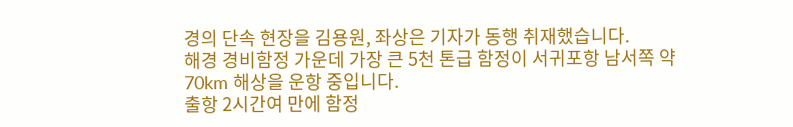경의 단속 현장을 김용원, 좌상은 기자가 동행 취재했습니다.
해경 경비함정 가운데 가장 큰 5천 톤급 함정이 서귀포항 남서쪽 약 70km 해상을 운항 중입니다.
출항 2시간여 만에 함정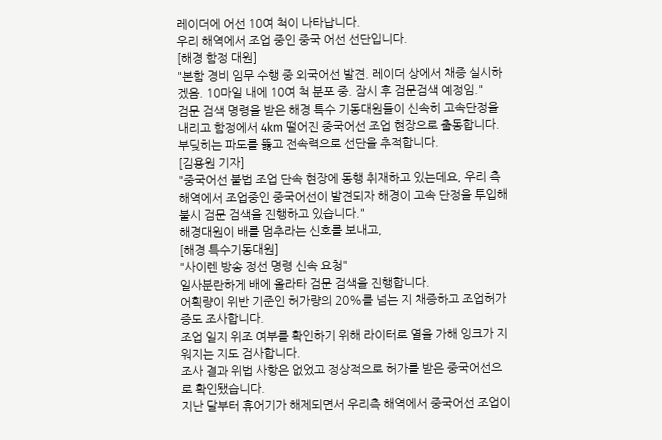레이더에 어선 10여 척이 나타납니다.
우리 해역에서 조업 중인 중국 어선 선단입니다.
[해경 함정 대원]
"본함 경비 임무 수행 중 외국어선 발견. 레이더 상에서 채증 실시하겠음. 10마일 내에 10여 척 분포 중. 잠시 후 검문검색 예정임."
검문 검색 명령을 받은 해경 특수 기동대원들이 신속히 고속단정을 내리고 함정에서 4km 떨어진 중국어선 조업 현장으로 출동합니다.
부딪히는 파도를 뚫고 전속력으로 선단을 추적합니다.
[김용원 기자]
"중국어선 불법 조업 단속 현장에 동행 취재하고 있는데요, 우리 측 해역에서 조업중인 중국어선이 발견되자 해경이 고속 단정을 투입해 불시 검문 검색을 진행하고 있습니다."
해경대원이 배를 멈추라는 신호를 보내고,
[해경 특수기동대원]
"사이렌 방송 정선 명령 신속 요청"
일사분란하게 배에 올라타 검문 검색을 진행합니다.
어획량이 위반 기준인 허가량의 20%를 넘는 지 채증하고 조업허가증도 조사합니다.
조업 일지 위조 여부를 확인하기 위해 라이터로 열을 가해 잉크가 지워지는 지도 검사합니다.
조사 결과 위법 사항은 없었고 정상적으로 허가를 받은 중국어선으로 확인됐습니다.
지난 달부터 휴어기가 해제되면서 우리측 해역에서 중국어선 조업이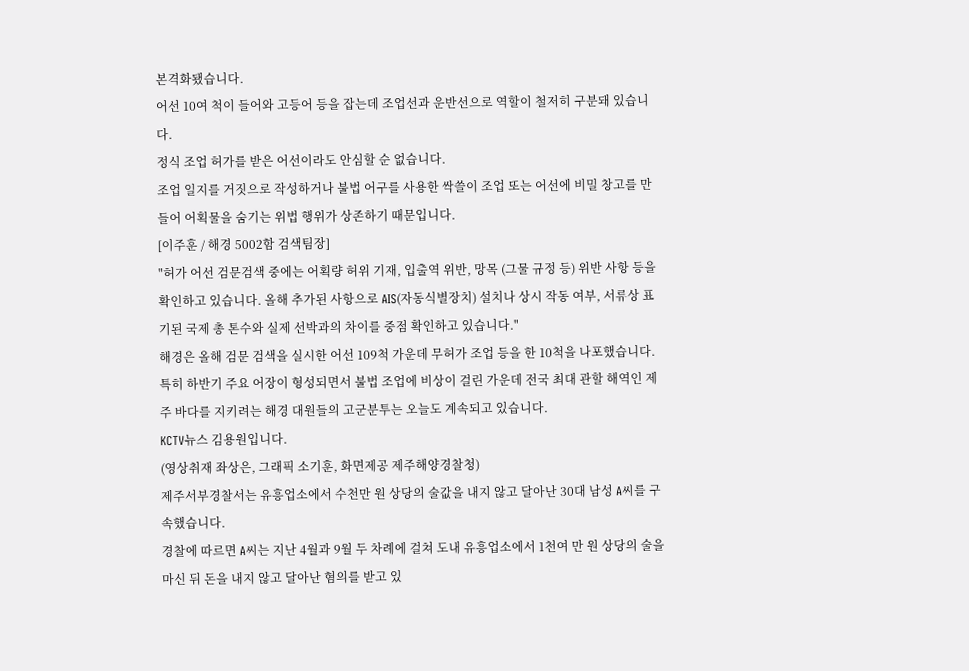본격화됐습니다.
어선 10여 척이 들어와 고등어 등을 잡는데 조업선과 운반선으로 역할이 철저히 구분돼 있습니다.
정식 조업 허가를 받은 어선이라도 안심할 순 없습니다.
조업 일지를 거짓으로 작성하거나 불법 어구를 사용한 싹쓸이 조업 또는 어선에 비밀 창고를 만들어 어획물을 숨기는 위법 행위가 상존하기 때문입니다.
[이주훈 / 해경 5002함 검색팀장]
"허가 어선 검문검색 중에는 어획량 허위 기재, 입출역 위반, 망목 (그물 규정 등) 위반 사항 등을 확인하고 있습니다. 올해 추가된 사항으로 AIS(자동식별장치) 설치나 상시 작동 여부, 서류상 표기된 국제 총 톤수와 실제 선박과의 차이를 중점 확인하고 있습니다."
해경은 올해 검문 검색을 실시한 어선 109척 가운데 무허가 조업 등을 한 10척을 나포했습니다.
특히 하반기 주요 어장이 형성되면서 불법 조업에 비상이 걸린 가운데 전국 최대 관할 해역인 제주 바다를 지키려는 해경 대원들의 고군분투는 오늘도 계속되고 있습니다.
KCTV뉴스 김용원입니다.
(영상취재 좌상은, 그래픽 소기훈, 화면제공 제주해양경찰청)
제주서부경찰서는 유흥업소에서 수천만 원 상당의 술값을 내지 않고 달아난 30대 남성 A씨를 구속했습니다.
경찰에 따르면 A씨는 지난 4월과 9월 두 차례에 걸쳐 도내 유흥업소에서 1천여 만 원 상당의 술을 마신 뒤 돈을 내지 않고 달아난 혐의를 받고 있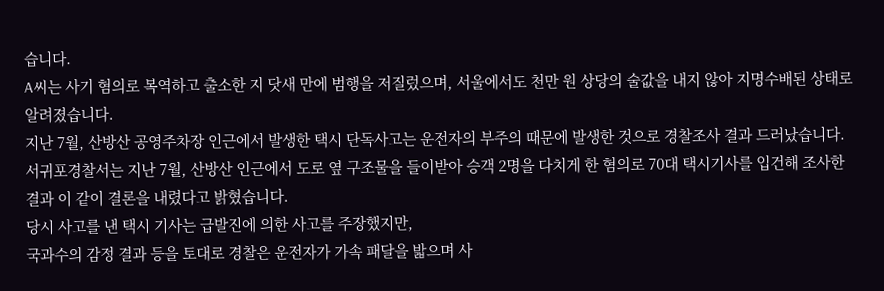습니다.
A씨는 사기 혐의로 복역하고 출소한 지 닷새 만에 범행을 저질렀으며, 서울에서도 천만 원 상당의 술값을 내지 않아 지명수배된 상태로 알려졌습니다.
지난 7월, 산방산 공영주차장 인근에서 발생한 택시 단독사고는 운전자의 부주의 때문에 발생한 것으로 경찰조사 결과 드러났습니다.
서귀포경찰서는 지난 7월, 산방산 인근에서 도로 옆 구조물을 들이받아 승객 2명을 다치게 한 혐의로 70대 택시기사를 입건해 조사한 결과 이 같이 결론을 내렸다고 밝혔습니다.
당시 사고를 낸 택시 기사는 급발진에 의한 사고를 주장했지만,
국과수의 감정 결과 등을 토대로 경찰은 운전자가 가속 패달을 밟으며 사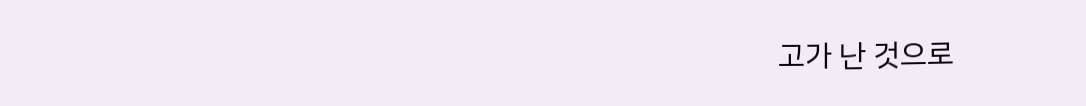고가 난 것으로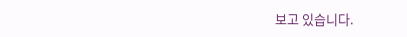보고 있습니다.